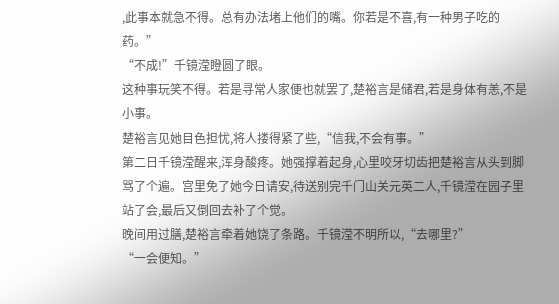,此事本就急不得。总有办法堵上他们的嘴。你若是不喜,有一种男子吃的药。”
“不成!”千镜滢瞪圆了眼。
这种事玩笑不得。若是寻常人家便也就罢了,楚裕言是储君,若是身体有恙,不是小事。
楚裕言见她目色担忧,将人搂得紧了些,“信我,不会有事。”
第二日千镜滢醒来,浑身酸疼。她强撑着起身,心里咬牙切齿把楚裕言从头到脚骂了个遍。宫里免了她今日请安,待送别完千门山关元英二人,千镜滢在园子里站了会,最后又倒回去补了个觉。
晚间用过膳,楚裕言牵着她饶了条路。千镜滢不明所以,“去哪里?”
“一会便知。”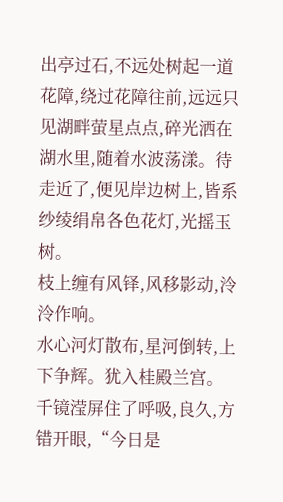出亭过石,不远处树起一道花障,绕过花障往前,远远只见湖畔萤星点点,碎光洒在湖水里,随着水波荡漾。待走近了,便见岸边树上,皆系纱绫绢帛各色花灯,光摇玉树。
枝上缠有风铎,风移影动,泠泠作响。
水心河灯散布,星河倒转,上下争辉。犹入桂殿兰宫。
千镜滢屏住了呼吸,良久,方错开眼,“今日是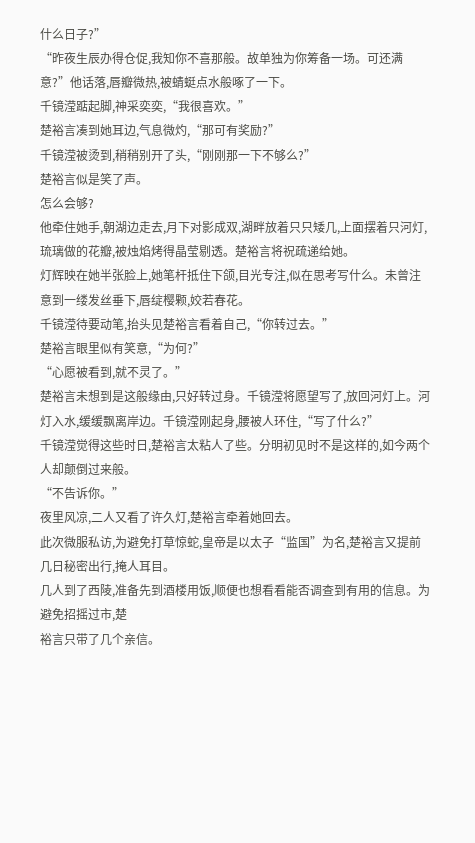什么日子?”
“昨夜生辰办得仓促,我知你不喜那般。故单独为你筹备一场。可还满意?”他话落,唇瓣微热,被蜻蜓点水般啄了一下。
千镜滢踮起脚,神采奕奕,“我很喜欢。”
楚裕言凑到她耳边,气息微灼,“那可有奖励?”
千镜滢被烫到,稍稍别开了头,“刚刚那一下不够么?”
楚裕言似是笑了声。
怎么会够?
他牵住她手,朝湖边走去,月下对影成双,湖畔放着只只矮几,上面摆着只河灯,琉璃做的花瓣,被烛焰烤得晶莹剔透。楚裕言将祝疏递给她。
灯辉映在她半张脸上,她笔杆抵住下颌,目光专注,似在思考写什么。未曾注意到一缕发丝垂下,唇绽樱颗,姣若春花。
千镜滢待要动笔,抬头见楚裕言看着自己,“你转过去。”
楚裕言眼里似有笑意,“为何?”
“心愿被看到,就不灵了。”
楚裕言未想到是这般缘由,只好转过身。千镜滢将愿望写了,放回河灯上。河灯入水,缓缓飘离岸边。千镜滢刚起身,腰被人环住,“写了什么?”
千镜滢觉得这些时日,楚裕言太粘人了些。分明初见时不是这样的,如今两个人却颠倒过来般。
“不告诉你。”
夜里风凉,二人又看了许久灯,楚裕言牵着她回去。
此次微服私访,为避免打草惊蛇,皇帝是以太子“监国”为名,楚裕言又提前几日秘密出行,掩人耳目。
几人到了西陵,准备先到酒楼用饭,顺便也想看看能否调查到有用的信息。为避免招摇过市,楚
裕言只带了几个亲信。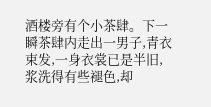酒楼旁有个小茶肆。下一瞬茶肆内走出一男子,青衣束发,一身衣裳已是半旧,浆洗得有些褪色,却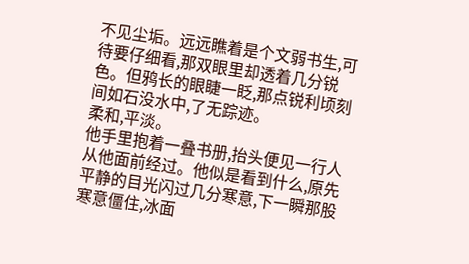不见尘垢。远远瞧着是个文弱书生,可待要仔细看,那双眼里却透着几分锐色。但鸦长的眼睫一眨,那点锐利顷刻间如石没水中,了无踪迹。
柔和,平淡。
他手里抱着一叠书册,抬头便见一行人从他面前经过。他似是看到什么,原先平静的目光闪过几分寒意,下一瞬那股寒意僵住,冰面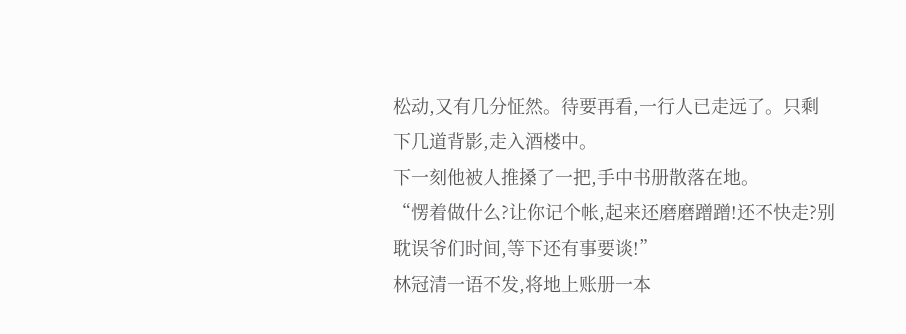松动,又有几分怔然。待要再看,一行人已走远了。只剩下几道背影,走入酒楼中。
下一刻他被人推搡了一把,手中书册散落在地。
“愣着做什么?让你记个帐,起来还磨磨蹭蹭!还不快走?别耽误爷们时间,等下还有事要谈!”
林冠清一语不发,将地上账册一本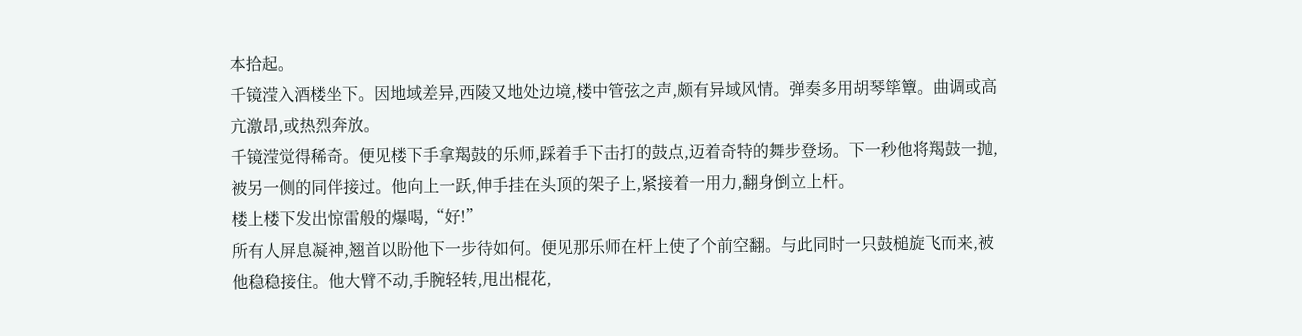本拾起。
千镜滢入酒楼坐下。因地域差异,西陵又地处边境,楼中管弦之声,颇有异域风情。弹奏多用胡琴筚簟。曲调或高亢激昂,或热烈奔放。
千镜滢觉得稀奇。便见楼下手拿羯鼓的乐师,踩着手下击打的鼓点,迈着奇特的舞步登场。下一秒他将羯鼓一抛,被另一侧的同伴接过。他向上一跃,伸手挂在头顶的架子上,紧接着一用力,翻身倒立上杆。
楼上楼下发出惊雷般的爆喝,“好!”
所有人屏息凝神,翘首以盼他下一步待如何。便见那乐师在杆上使了个前空翻。与此同时一只鼓槌旋飞而来,被他稳稳接住。他大臂不动,手腕轻转,甩出棍花,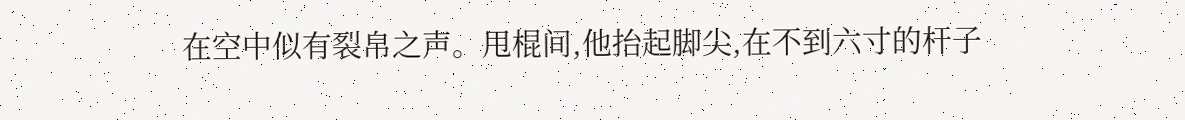在空中似有裂帛之声。甩棍间,他抬起脚尖,在不到六寸的杆子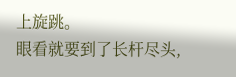上旋跳。
眼看就要到了长杆尽头,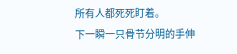所有人都死死盯着。
下一瞬一只骨节分明的手伸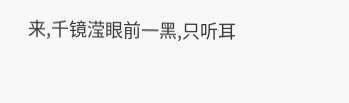来,千镜滢眼前一黑,只听耳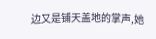边又是铺天盖地的掌声,她